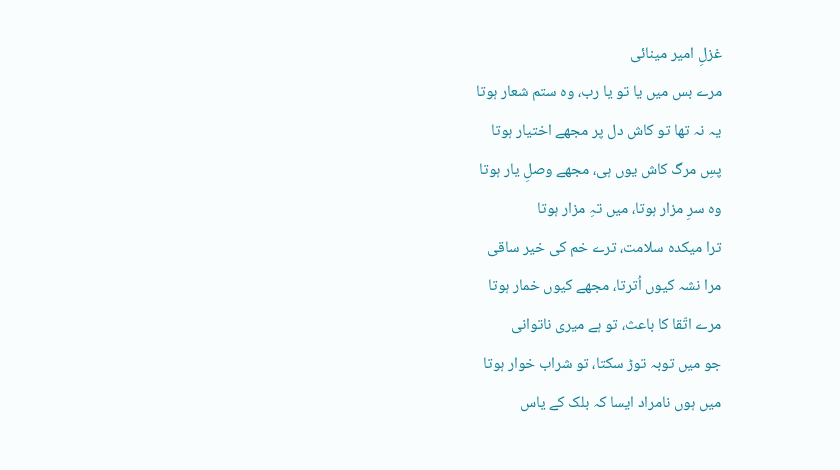غزلِ امیر مینائی
مرے بس میں یا تو یا رب، وہ ستم شعار ہوتا
یہ نہ تھا تو کاش دل پر مجھے اختیار ہوتا
پسِ مرگ کاش یوں ہی، مجھے وصلِ یار ہوتا
وہ سرِ مزار ہوتا، میں تہِ مزار ہوتا
ترا میکدہ سلامت، ترے خم کی خیر ساقی
مرا نشہ کیوں اُترتا، مجھے کیوں خمار ہوتا
مرے اتّقا کا باعث، تو ہے میری ناتوانی
جو میں توبہ توڑ سکتا، تو شراب خوار ہوتا
میں ہوں نامراد ایسا کہ بلک کے یاس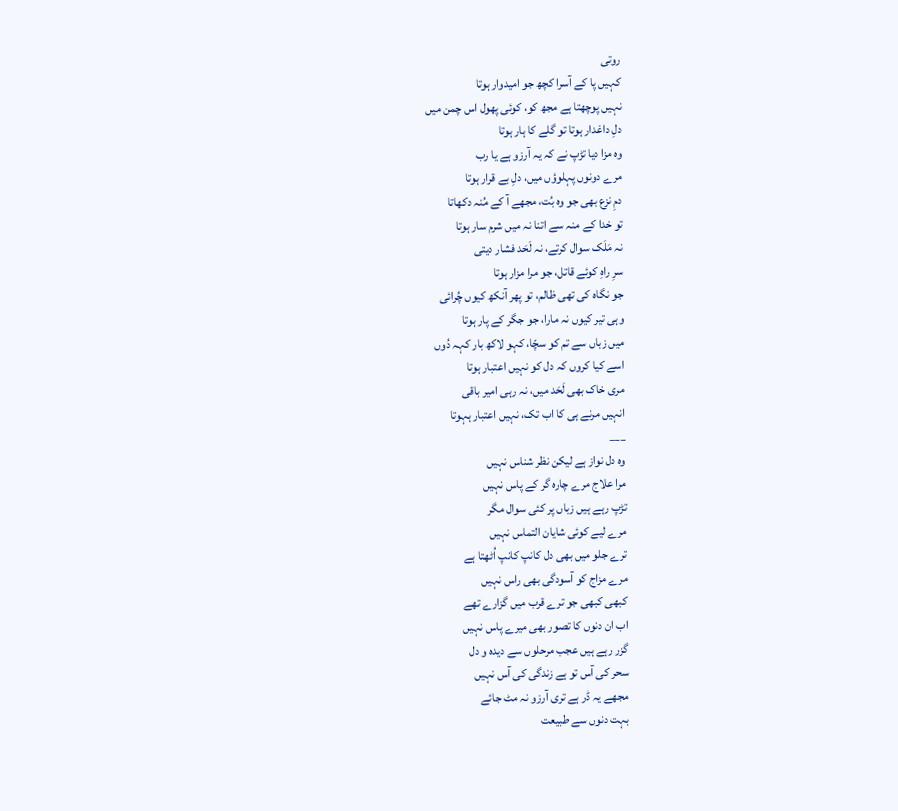روتی
کہیں پا کے آسرا کچھ جو امیدوار ہوتا
نہیں پوچھتا ہے مجھ کو، کوئی پھول اس چمن میں
دلِ داغدار ہوتا تو گلے کا ہار ہوتا
وہ مزا دیا تڑپ نے کہ یہ آرزو ہے یا رب
مرے دونوں پہلوؤں میں، دلِ بے قرار ہوتا
دمِ نزع بھی جو وہ بُت، مجھے آ کے مُنہ دکھاتا
تو خدا کے منہ سے اتنا نہ میں شرم سار ہوتا
نہ مَلَک سوال کرتے، نہ لَحَد فشار دیتی
سرِ راہِ کوئے قاتل، جو مرا مزار ہوتا
جو نگاہ کی تھی ظالم، تو پھر آنکھ کیوں چُرائی
وہی تیر کیوں نہ مارا، جو جگر کے پار ہوتا
میں زباں سے تم کو سچّا، کہو لاکھ بار کہہ دُوں
اسے کیا کروں کہ دل کو نہیں اعتبار ہوتا
مری خاک بھی لَحَد میں، نہ رہی امیر باقی
انہیں مرنے ہی کا اب تک، نہیں اعتبار ہہوتا
___
وہ دل نواز ہے لیکن نظر شناس نہیں
مرا علاج مرے چارہ گر کے پاس نہیں
تڑپ رہے ہیں زباں پر کئی سوال مگر
مرے لیے کوئی شایان التماس نہیں
ترے جلو میں بھی دل کانپ کانپ اُٹھتا ہے
مرے مزاج کو آسودگی بھی راس نہیں
کبھی کبھی جو ترے قرب میں گزارے تھے
اب ان دنوں کا تصور بھی میرے پاس نہیں
گزر رہے ہیں عجب مرحلوں سے دیدہ و دل
سحر کی آس تو ہے زندگی کی آس نہیں
مجھے یہ ڈر ہے تری آرزو نہ مٹ جائے
بہت دنوں سے طبیعت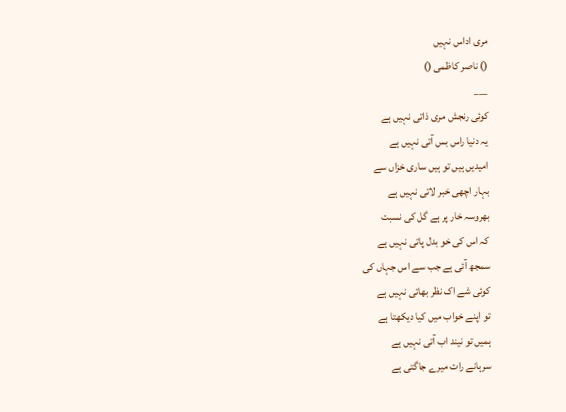مری اداس نہیں
() ناصر کاظمی ()
___
کوئی رنجش مری ذاتی نہیں ہے
یہ دنیا راس بس آتی نہیں ہے
امیدیں ہیں تو ہیں ساری خزاں سے
بہار اچھی خبر لاتی نہیں ہے
بھروسہ خار پر ہے گل کی نسبت
کہ اس کی خو بدل پاتی نہیں ہے
سمجھ آئی ہے جب سے اس جہاں کی
کوئی شے اک نظر بھاتی نہیں ہے
تو اپنے خواب میں کیا دیکھتا ہے
ہمیں تو نیند اب آتی نہیں ہے
سرہانے رات میرے جاگتی ہے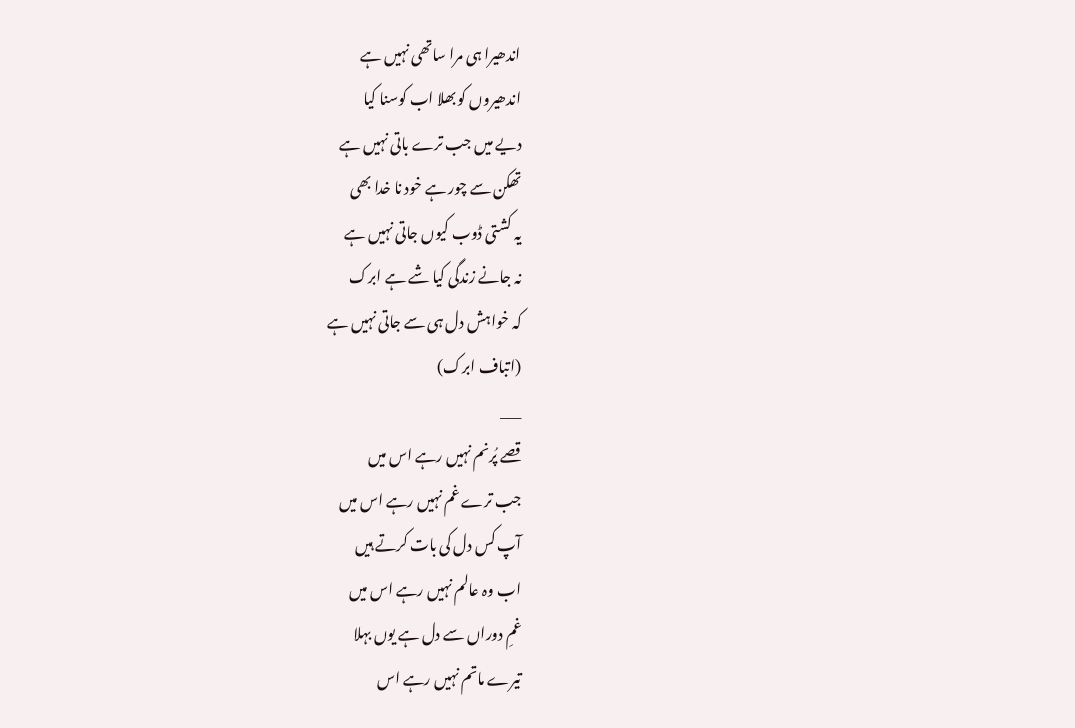اندھیرا ہی مرا ساتھی نہیں ہے
اندھیروں کو بھلا اب کوسنا کیا
دیے میں جب ترے باتی نہیں ہے
تھکن سے چور ہے خود نا خدا بھی
یہ کشتی ڈوب کیوں جاتی نہیں ہے
نہ جانے زندگی کیا شے ہے ابرک
کہ خواہش دل ہی سے جاتی نہیں ہے
(اتباف ابرک)
___
قصے پُرنم نہیں رہے اس میں
جب ترے غم نہیں رہے اس میں
آپ کس دل کی بات کرتے ہیں
اب وہ عالم نہیں رہے اس میں
غمِ دوراں سے دل ہے یوں بہلا
تیرے ماتم نہیں رہے اس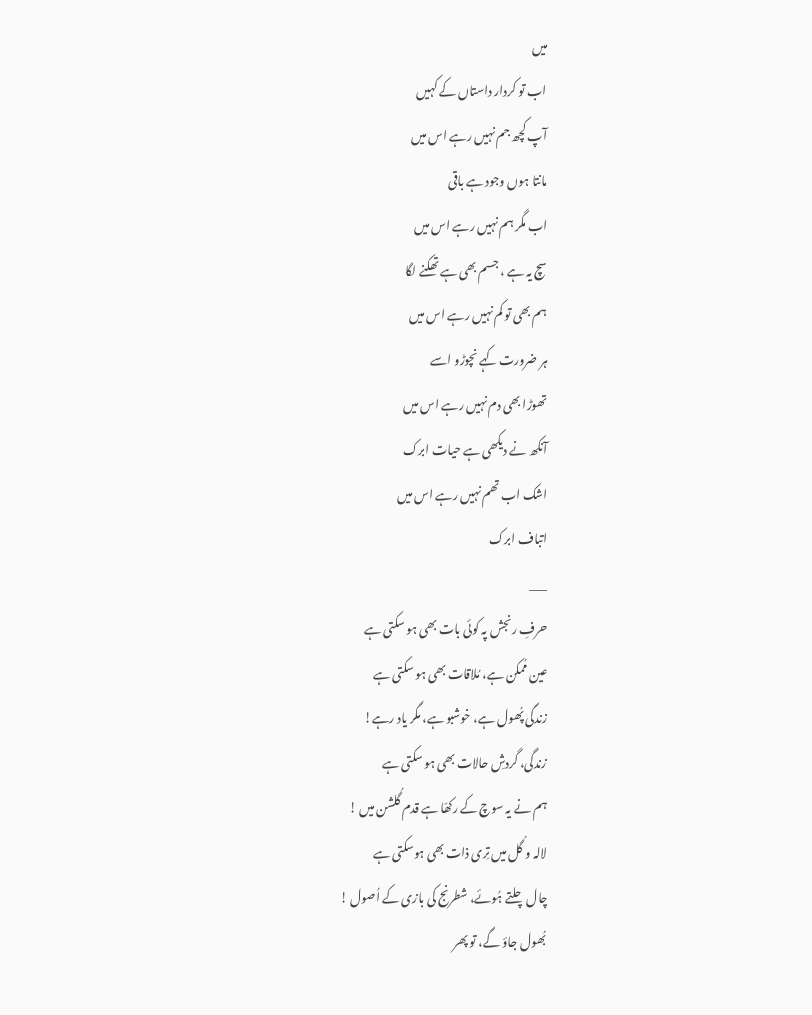میں
اب تو کردار داستاں کے کہیں
آپ کچھ جم نہیں رہے اس میں
مانتا ہوں وجود ہے باقی
اب مگر ہم نہیں رہے اس میں
سچ یہ ہے ، جسم بھی ہے تھکنے لگا
ہم بھی تو کم نہیں رہے اس میں
ہر ضرورت کہے نچوڑو اسے
تھوڑا بھی دم نہیں رہے اس میں
آنکھ نے دیکھی ہے حیات ابرک
اشک اب تھم نہیں رہے اس میں
اتباف ابرک
___
حرفِ رنجش پہ کوئی بات بھی ہو سکتی ہے
عین مُمکن ہے، مُلاقات بھی ہو سکتی ہے
زندگی پُھول ہے، خوشبو ہے، مگر یاد رہے!
زندگی، گردشِ حالات بھی ہو سکتی ہے
ہم نے یہ سوچ کے رکھّا ہے قدم گُلشن میں !
لالہ و گُل میں تِری ذات بھی ہوسکتی ہے
چال چلتے ہُوئے، شطرنج کی بازی کے اُصول !
بُھول جاؤ گے، تو پھر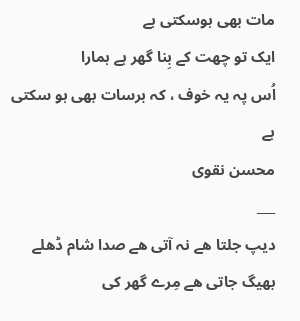مات بھی ہوسکتی ہے
ایک تو چھت کے بِنا گھر ہے ہمارا
اُس پہ یہ خوف ، کہ برسات بھی ہو سکتی ہے
محسن نقوی
___
دیپ جلتا ھے نہ آتی ھے صدا شام ڈھلے
بھیگ جاتی ھے مِرے گھر کی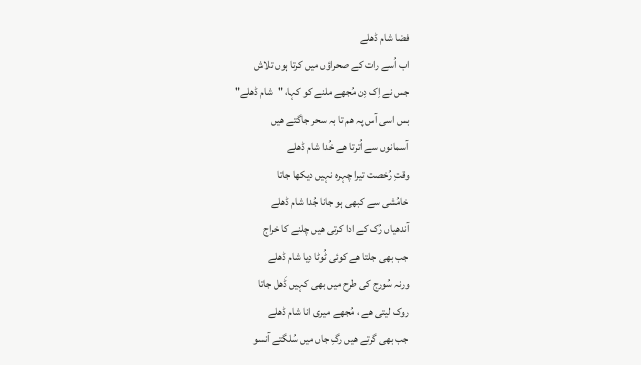فضا شام ڈھلے
اب اُسے رات کے صحراؤں میں کرتا ہوں تلاش
جس نے اِک دِن مُجھے ملنے کو کہا، "شام ڈھلے"
بس اسی آس پہ ھم تا بہ سحر جاگتے ھیں
آسمانوں سے اُترتا ھے خُدا شام ڈھلے
وقتِ رُخصت تیرا چہرہ نہیں دیکھا جاتا
خامُشی سے کبھی ہو جانا جُدا شام ڈھلے
آندھیاں رُک کے ادا کرتی ھیں چلنے کا خراج
جب بھی جلتا ھے کوئی ٹُوٹا دِیا شام ڈھلے
ورنہ سُورج کی طرح میں بھی کہیں ڈَھل جاتا
روک لیتی ھے ، مُجھے میری انا شام ڈھلے
جب بھی گرتے ھیں رگِ جاں میں سُلگتے آنسو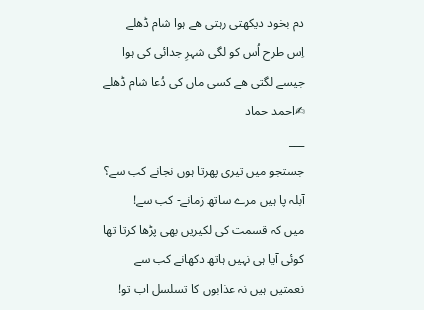دم بخود دیکھتی رہتی ھے ہوا شام ڈھلے
اِس طرح اُس کو لگی شہرِ جدائی کی ہوا
جیسے لگتی ھے کسی ماں کی دُعا شام ڈھلے
✍احمد حماد
___
جستجو میں تیری پھرتا ہوں نجانے کب سے؟
آبلہ پا ہیں مرے ساتھ زمانے- کب سے!
میں کہ قسمت کی لکیریں بھی پڑھا کرتا تھا
کوئی آیا ہی نہیں ہاتھ دکھانے کب سے
نعمتیں ہیں نہ عذابوں کا تسلسل اب تو!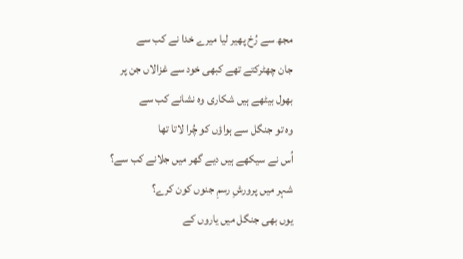مجھ سے رُخ پھیر لیا میرے خدا نے کب سے
جان چھٹرکتے تھے کبھی خود سے غزالاں جن پر
بھول بیٹھے ہیں شکاری وہ نشانے کب سے
وہ تو جنگل سے ہواؤں کو چُرا لاتا تھا
اُس نے سیکھے ہیں دیے گھر میں جلانے کب سے؟
شہر میں پرورشِ رسمِ جنوں کون کرے؟
یوں بھی جنگل میں یاروں کے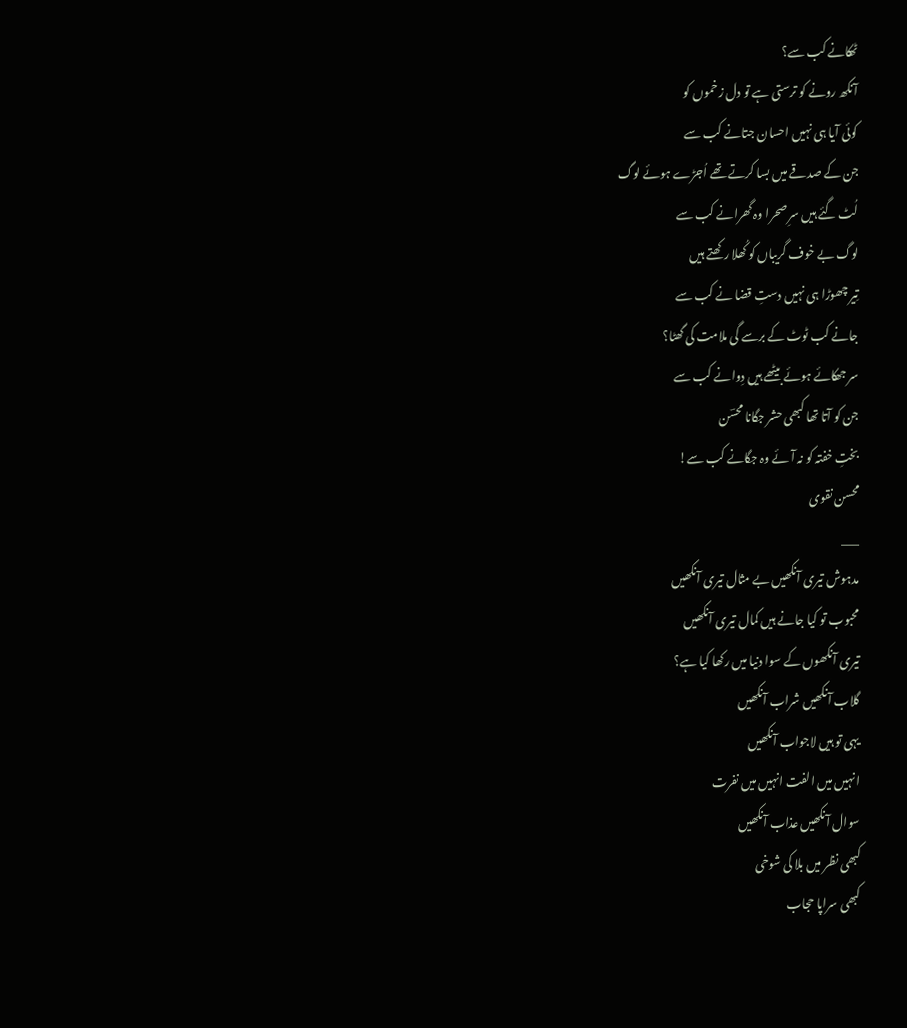ٹھکانے کب سے؟
آنکھ رونے کو ترستی ہے تو دل زخموں کو
کوئی آیا ہی نہیں احسان جتانے کب سے
جن کے صدقے میں بسا کرتے تھے اُجڑے ہوئے لوگ
لُٹ گئے ہیں سرِ صحرا وہ گھرانے کب سے
لوگ بے خوف گریباں کو کُھلا رکھتے ہیں
تِیر چھوڑا ہی نہیں دستِ قضا نے کب سے
جانے کب ٹوٹ کے برسے گی ملامت کی گھٹا؟
سر جھکائے ہوئے بیٹھے ہیں دِوانے کب سے
جن کو آتا تھا کبھی حشر جگانا محسؔن
بختِ خفتہ کو نہ آئے وہ جگانے کب سے!
محسن نقوی
___
مدہوش تیری آنکھیں بے مثال تیری آنکھیں
محبوب تو کیا جانے ہیں کمال تیری آنکھیں
تیری آنکھوں کے سوا دنیا میں رکھا کیا ہے؟
گلاب آنکھیں شراب آنکھیں
یہی تو ہیں لاجواب آنکھیں
انہیں میں الفت انہیں میں نفرت
سوال آنکھیں عذاب آنکھیں
کبھی نظر میں بلا کی شوخی
کبھی سراپا حجاب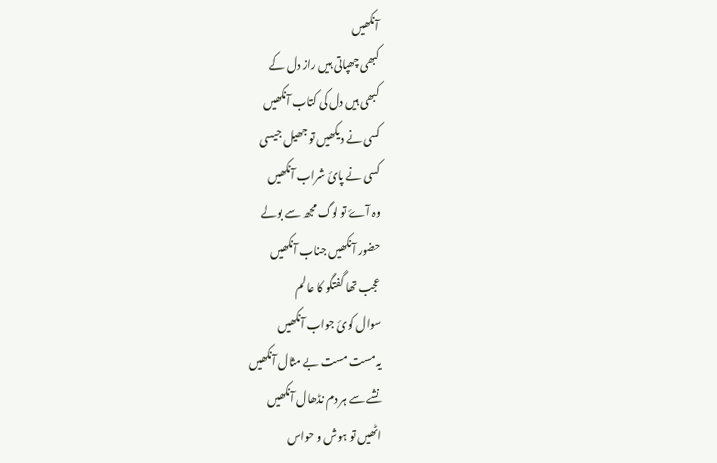آنکھیں
کبھی چھپاتی ہیں راز دل کے
کبھی ہیں دل کی کتاب آنکھیں
کسی نے دیکھیں تو جھیل جیسی
کسی نے پائ شراب آنکھیں
وہ آۓ تو لوگ مجھ سے بولے
حضور آنکھیں جناب آنکھیں
عجب تھا گفتگو کا عالم
سوال کوئ جواب آنکھیں
یہ مست مست بے مثال آنکھیں
نشے سے ہر دم نڈھال آنکھیں
اٹھیں تو ہوش و حواس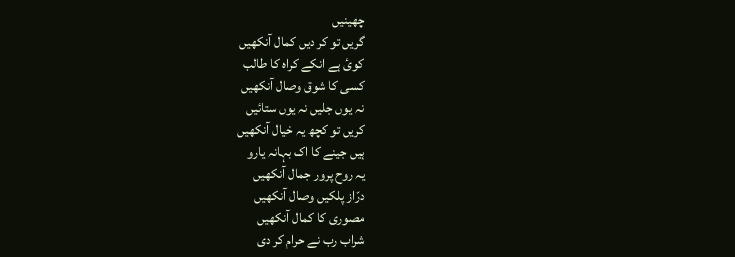چھینیں
گریں تو کر دیں کمال آنکھیں
کوئ ہے انکے کراہ کا طالب
کسی کا شوق وصال آنکھیں
نہ یوں جلیں نہ یوں ستائیں
کریں تو کچھ یہ خیال آنکھیں
ہیں جینے کا اک بہانہ یارو
یہ روح پرور جمال آنکھیں
درّاز پلکیں وصال آنکھیں
مصوری کا کمال آنکھیں
شراب رب نے حرام کر دی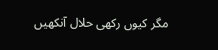مگر کیوں رکھی حلال آنکھیں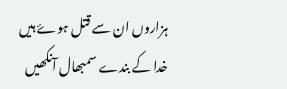ہزاروں ان سے قتل ہوۓ ہیں
خدا کے بندے سمبھال آنکھیں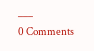___
0 Comments